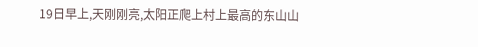19日早上,天刚刚亮,太阳正爬上村上最高的东山山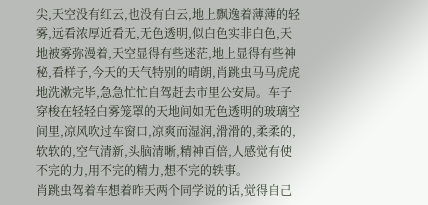尖,天空没有红云,也没有白云,地上飘逸着薄薄的轻雾,远看浓厚近看无,无色透明,似白色实非白色,天地被雾弥漫着,天空显得有些迷茫,地上显得有些神秘,看样子,今天的天气特别的晴朗,肖跳虫马马虎虎地洗漱完毕,急急忙忙自驾赶去市里公安局。车子穿梭在轻轻白雾笼罩的天地间如无色透明的玻璃空间里,凉风吹过车窗口,凉爽而湿润,滑滑的,柔柔的,软软的,空气清新,头脑清晰,精神百倍,人感觉有使不完的力,用不完的精力,想不完的轶事。
肖跳虫驾着车想着昨天两个同学说的话,觉得自己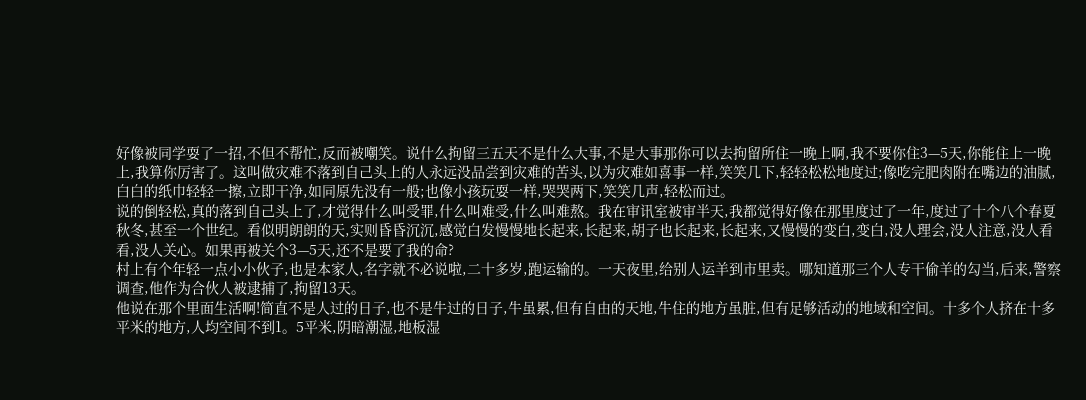好像被同学耍了一招,不但不帮忙,反而被嘲笑。说什么拘留三五天不是什么大事,不是大事那你可以去拘留所住一晚上啊,我不要你住3—5天,你能住上一晚上,我算你厉害了。这叫做灾难不落到自己头上的人永远没品尝到灾难的苦头,以为灾难如喜事一样,笑笑几下,轻轻松松地度过;像吃完肥肉附在嘴边的油腻,白白的纸巾轻轻一擦,立即干净,如同原先没有一般;也像小孩玩耍一样,哭哭两下,笑笑几声,轻松而过。
说的倒轻松,真的落到自己头上了,才觉得什么叫受罪,什么叫难受,什么叫难熬。我在审讯室被审半天,我都觉得好像在那里度过了一年,度过了十个八个春夏秋冬,甚至一个世纪。看似明朗朗的天,实则昏昏沉沉,感觉白发慢慢地长起来,长起来,胡子也长起来,长起来,又慢慢的变白,变白,没人理会,没人注意,没人看看,没人关心。如果再被关个3—5天,还不是要了我的命?
村上有个年轻一点小小伙子,也是本家人,名字就不必说啦,二十多岁,跑运输的。一天夜里,给别人运羊到市里卖。哪知道那三个人专干偷羊的勾当,后来,警察调查,他作为合伙人被逮捕了,拘留13天。
他说在那个里面生活啊!简直不是人过的日子,也不是牛过的日子,牛虽累,但有自由的天地,牛住的地方虽脏,但有足够活动的地域和空间。十多个人挤在十多平米的地方,人均空间不到1。5平米,阴暗潮湿,地板湿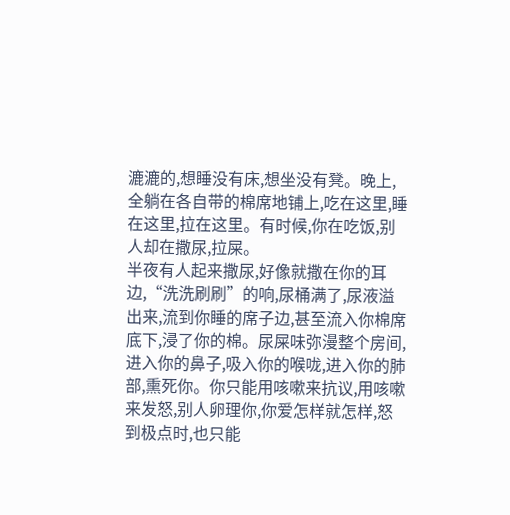漉漉的,想睡没有床,想坐没有凳。晚上,全躺在各自带的棉席地铺上,吃在这里,睡在这里,拉在这里。有时候,你在吃饭,别人却在撒尿,拉屎。
半夜有人起来撒尿,好像就撒在你的耳边,“洗洗刷刷”的响,尿桶满了,尿液溢出来,流到你睡的席子边,甚至流入你棉席底下,浸了你的棉。尿屎味弥漫整个房间,进入你的鼻子,吸入你的喉咙,进入你的肺部,熏死你。你只能用咳嗽来抗议,用咳嗽来发怒,别人卵理你,你爱怎样就怎样,怒到极点时,也只能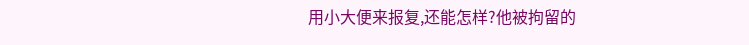用小大便来报复,还能怎样?他被拘留的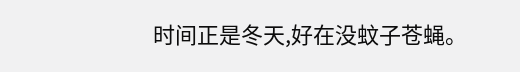时间正是冬天,好在没蚊子苍蝇。